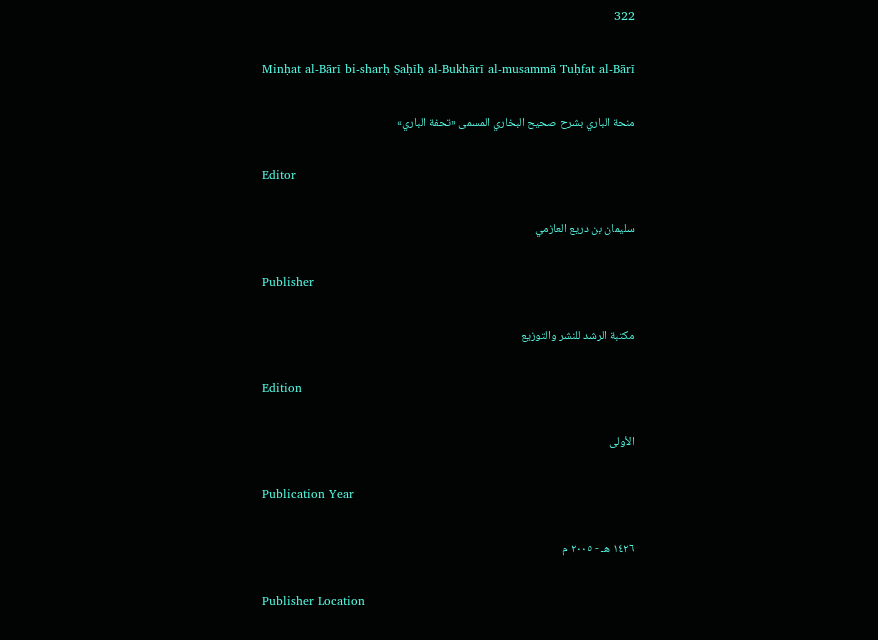322

Minḥat al-Bārī bi-sharḥ Ṣaḥīḥ al-Bukhārī al-musammā Tuḥfat al-Bārī

منحة الباري بشرح صحيح البخاري المسمى «تحفة الباري»

Editor

سليمان بن دريع العازمي

Publisher

مكتبة الرشد للنشر والتوزيع

Edition

الأولى

Publication Year

١٤٢٦ هـ - ٢٠٠٥ م

Publisher Location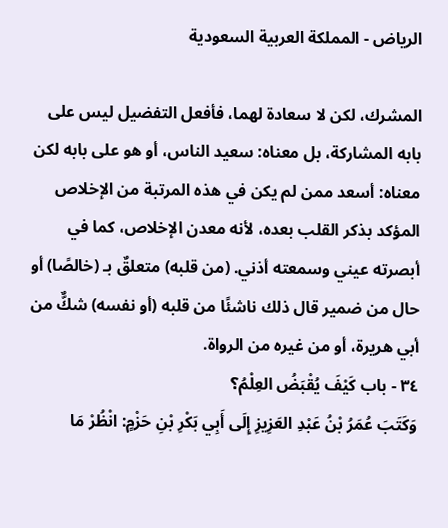الرياض - المملكة العربية السعودية

المشرك، لكن لا سعادة لهما، فأفعل التفضيل ليس على بابه المشاركة، بل معناه: سعيد الناس، أو هو على بابه لكن معناه: أسعد ممن لم يكن في هذه المرتبة من الإخلاص المؤكد بذكر القلب بعده، لأنه معدن الإخلاص، كما في أبصرته عيني وسمعته أذني. (من قلبه) متعلقٌ بـ (خالصًا) أو حال من ضمير قال ذلك ناشئًا من قلبه (أو نفسه) شكٌّ من أبي هريرة، أو من غيره من الرواة.
٣٤ - باب كَيْفَ يُقْبَضُ العِلْمُ؟
وَكَتَبَ عُمَرُ بْنُ عَبْدِ العَزِيزِ إِلَى أَبِي بَكْرِ بْنِ حَزْمٍ: انْظُرْ مَا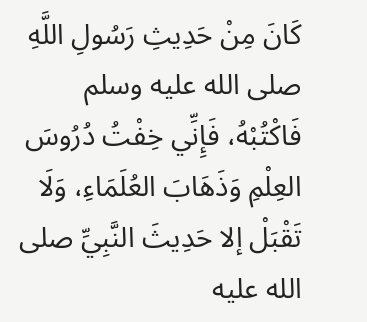كَانَ مِنْ حَدِيثِ رَسُولِ اللَّهِ صلى الله عليه وسلم فَاكْتُبْهُ، فَإِنِّي خِفْتُ دُرُوسَ العِلْمِ وَذَهَابَ العُلَمَاءِ، وَلَا تَقْبَلْ إلا حَدِيثَ النَّبِيِّ صلى الله عليه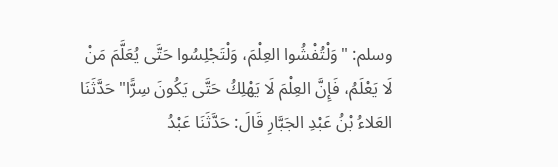وسلم: "وَلْتُفْشُوا العِلْمَ، وَلْتَجْلِسُوا حَتَّى يُعَلَّمَ مَنْ لَا يَعْلَمُ، فَإِنَّ العِلْمَ لَا يَهْلِكُ حَتَّى يَكُونَ سِرًّا" حَدَّثَنَا العَلاءُ بْنُ عَبْدِ الجَبَّارِ قَالَ: حَدَّثَنَا عَبْدُ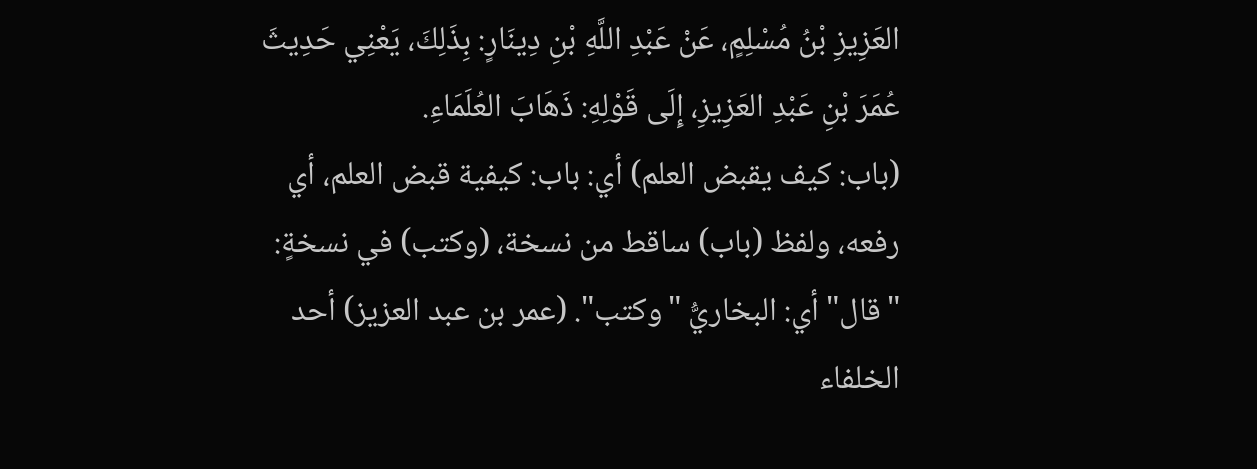العَزِيزِ بْنُ مُسْلِمٍ، عَنْ عَبْدِ اللَّهِ بْنِ دِينَارٍ: بِذَلِكَ، يَعْنِي حَدِيثَ عُمَرَ بْنِ عَبْدِ العَزِيزِ، إِلَى قَوْلِهِ: ذَهَابَ العُلَمَاءِ.
(باب: كيف يقبض العلم) أي: باب: كيفية قبض العلم، أي رفعه، ولفظ (باب) ساقط من نسخة، (وكتب) في نسخةٍ: "قال" أي: البخاريُّ "وكتب". (عمر بن عبد العزيز) أحد الخلفاء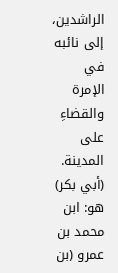الراشدين، إلى نائبه في الإمرة والقضاءِ على المدينة. (أبي بكر) هو: ابن محمد بن عمرو (بن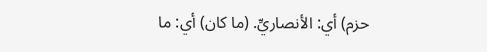حزم) أي: الأنصاريِّ. (ما كان) أي: ما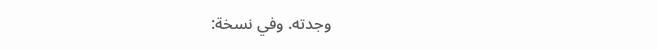وجدته. وفي نسخة: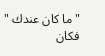"ما كان عندك " فكان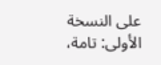على النسخة الأولى: تامة،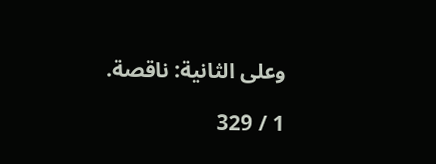وعلى الثانية: ناقصة.

1 / 329